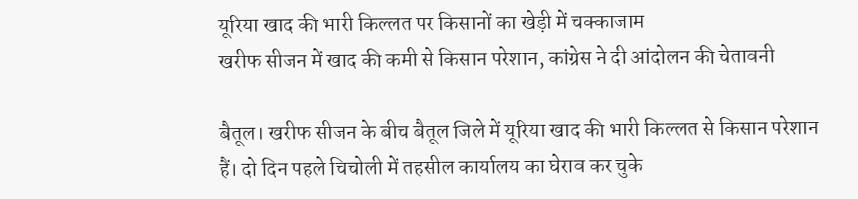यूरिया खाद की भारी किल्लत पर किसानों का खेड़ी में चक्काजाम
खरीफ सीजन में खाद की कमी से किसान परेशान, कांग्रेस ने दी आंदोलन की चेतावनी

बैतूल। खरीफ सीजन के बीच बैतूल जिले में यूरिया खाद की भारी किल्लत से किसान परेशान हैं। दो दिन पहले चिचोली में तहसील कार्यालय का घेराव कर चुके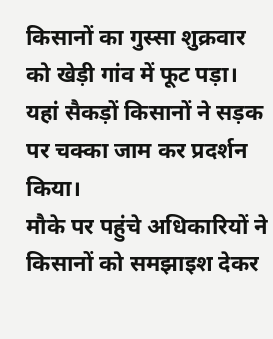किसानों का गुस्सा शुक्रवार को खेड़ी गांव में फूट पड़ा। यहां सैकड़ों किसानों ने सड़क पर चक्का जाम कर प्रदर्शन किया।
मौके पर पहुंचे अधिकारियों ने किसानों को समझाइश देकर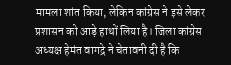मामला शांत किया, लेकिन कांग्रेस ने इसे लेकर प्रशासन को आड़े हाथों लिया है। जिला कांग्रेस अध्यक्ष हेमंत वागद्रे ने चेतावनी दी है कि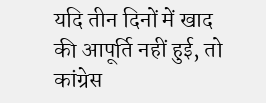यदि तीन दिनों में खाद की आपूर्ति नहीं हुई, तो कांग्रेस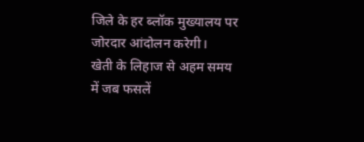जिले के हर ब्लॉक मुख्यालय पर जोरदार आंदोलन करेगी।
खेती के लिहाज से अहम समय में जब फसलें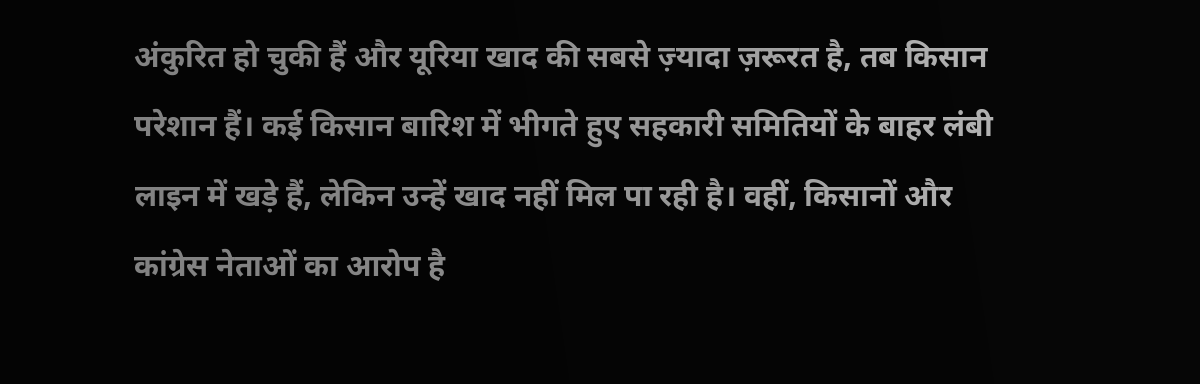अंकुरित हो चुकी हैं और यूरिया खाद की सबसे ज़्यादा ज़रूरत है, तब किसान परेशान हैं। कई किसान बारिश में भीगते हुए सहकारी समितियों के बाहर लंबी लाइन में खड़े हैं, लेकिन उन्हें खाद नहीं मिल पा रही है। वहीं, किसानों और कांग्रेस नेताओं का आरोप है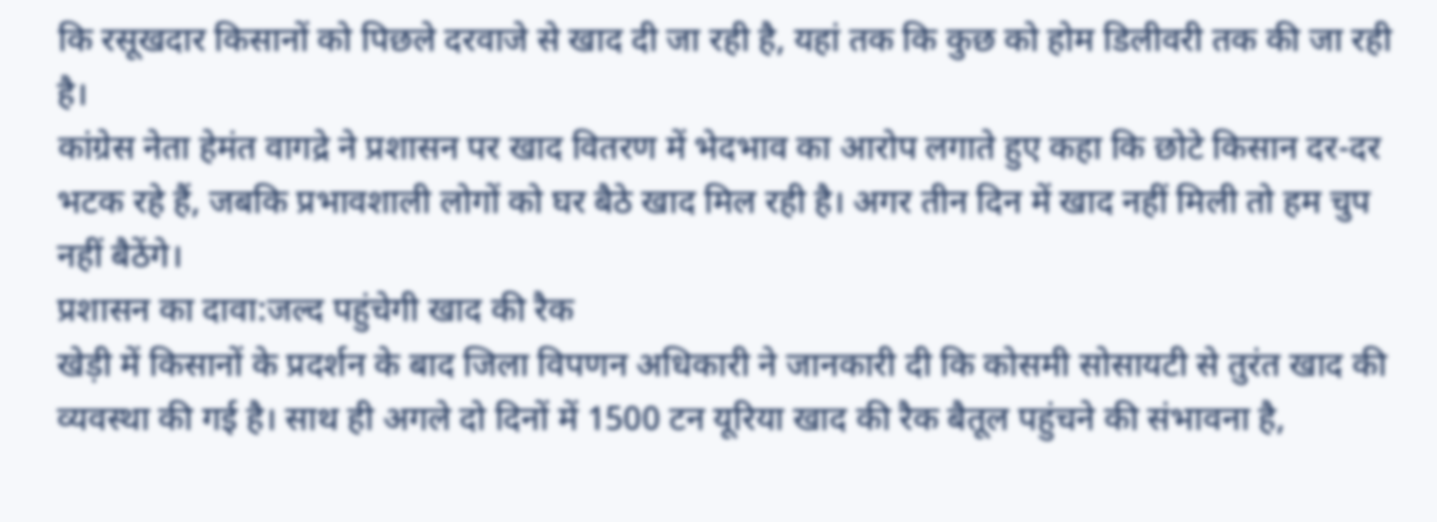कि रसूखदार किसानों को पिछले दरवाजे से खाद दी जा रही है, यहां तक कि कुछ को होम डिलीवरी तक की जा रही है।
कांग्रेस नेता हेमंत वागद्रे ने प्रशासन पर खाद वितरण में भेदभाव का आरोप लगाते हुए कहा कि छोटे किसान दर-दर भटक रहे हैं, जबकि प्रभावशाली लोगों को घर बैठे खाद मिल रही है। अगर तीन दिन में खाद नहीं मिली तो हम चुप नहीं बैठेंगे।
प्रशासन का दावा:जल्द पहुंचेगी खाद की रैक
खेड़ी में किसानों के प्रदर्शन के बाद जिला विपणन अधिकारी ने जानकारी दी कि कोसमी सोसायटी से तुरंत खाद की व्यवस्था की गई है। साथ ही अगले दो दिनों में 1500 टन यूरिया खाद की रैक बैतूल पहुंचने की संभावना है,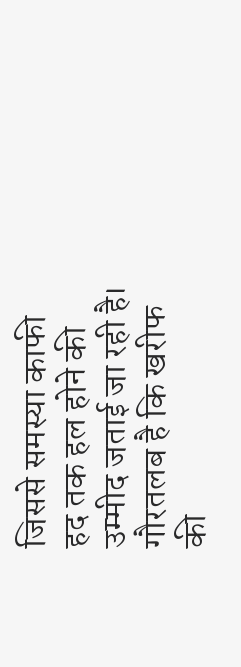जिससे समस्या काफी हद तक हल होने की उम्मीद जताई जा रही है।
गौरतलब है कि खरीफ की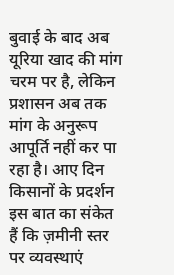बुवाई के बाद अब यूरिया खाद की मांग चरम पर है, लेकिन प्रशासन अब तक मांग के अनुरूप आपूर्ति नहीं कर पा रहा है। आए दिन किसानों के प्रदर्शन इस बात का संकेत हैं कि ज़मीनी स्तर पर व्यवस्थाएं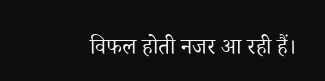विफल होती नजर आ रही हैं।